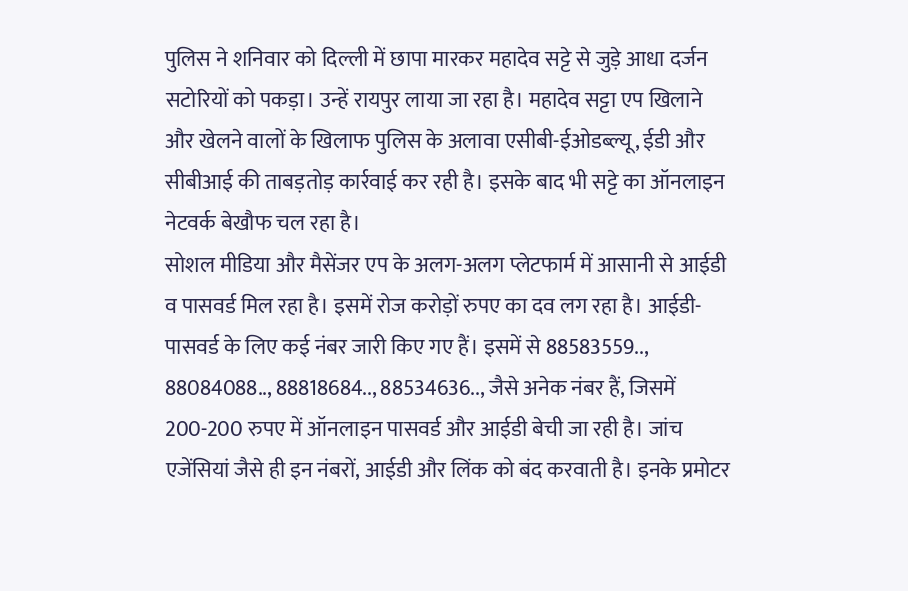पुलिस ने शनिवार को दिल्ली में छापा मारकर महादेव सट्टे से जुड़े आधा दर्जन सटोरियों को पकड़ा। उन्हें रायपुर लाया जा रहा है। महादेव सट्टा एप खिलाने और खेलने वालों के खिलाफ पुलिस के अलावा एसीबी-ईओडब्ल्यू, ईडी और सीबीआई की ताबड़तोड़ कार्रवाई कर रही है। इसके बाद भी सट्टे का ऑनलाइन नेटवर्क बेखौफ चल रहा है।
सोशल मीडिया और मैसेंजर एप के अलग-अलग प्लेटफार्म में आसानी से आईडी व पासवर्ड मिल रहा है। इसमें रोज करोड़ों रुपए का दव लग रहा है। आईडी-पासवर्ड के लिए कई नंबर जारी किए गए हैं। इसमें से 88583559.., 88084088.., 88818684.., 88534636.., जैसे अनेक नंबर हैं, जिसमें 200-200 रुपए में ऑनलाइन पासवर्ड और आईडी बेची जा रही है। जांच एजेंसियां जैसे ही इन नंबरों, आईडी और लिंक को बंद करवाती है। इनके प्रमोटर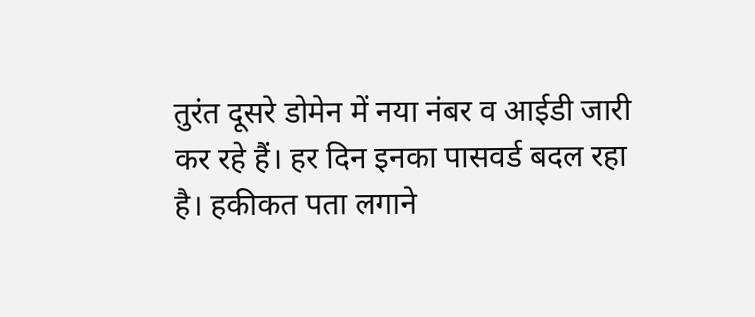तुरंत दूसरे डोमेन में नया नंबर व आईडी जारी कर रहे हैं। हर दिन इनका पासवर्ड बदल रहा है। हकीकत पता लगाने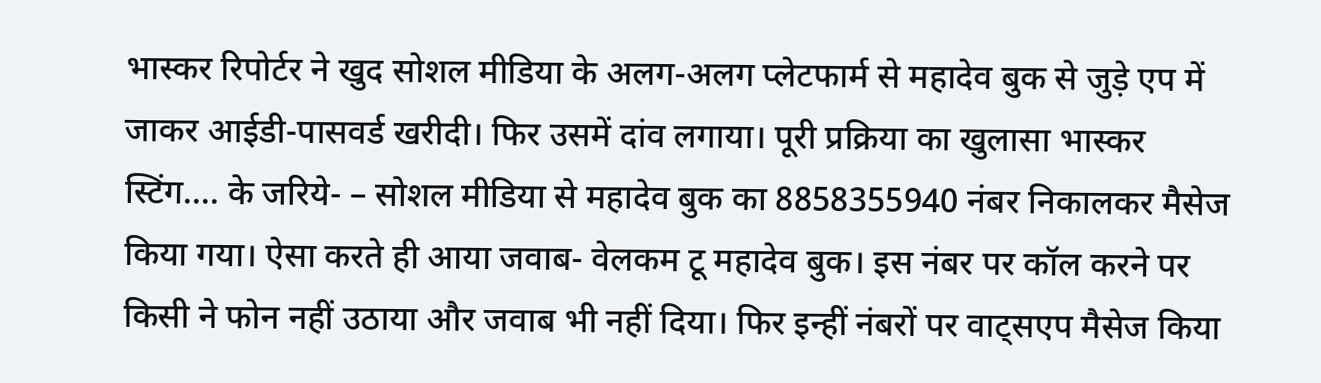भास्कर रिपोर्टर ने खुद सोशल मीडिया के अलग-अलग प्लेटफार्म से महादेव बुक से जुड़े एप में जाकर आईडी-पासवर्ड खरीदी। फिर उसमें दांव लगाया। पूरी प्रक्रिया का खुलासा भास्कर स्टिंग…. के जरिये- – सोशल मीडिया से महादेव बुक का 8858355940 नंबर निकालकर मैसेज किया गया। ऐसा करते ही आया जवाब- वेलकम टू महादेव बुक। इस नंबर पर कॉल करने पर किसी ने फोन नहीं उठाया और जवाब भी नहीं दिया। फिर इन्हीं नंबरों पर वाट्सएप मैसेज किया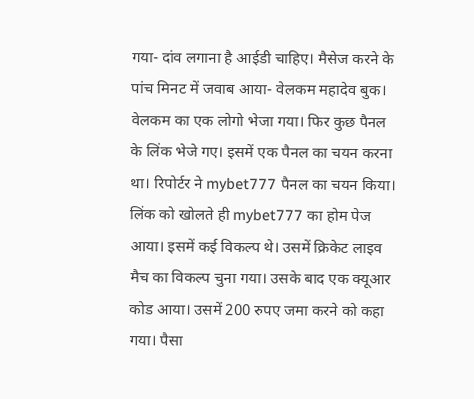गया- दांव लगाना है आईडी चाहिए। मैसेज करने के पांच मिनट में जवाब आया- वेलकम महादेव बुक। वेलकम का एक लोगो भेजा गया। फिर कुछ पैनल के लिंक भेजे गए। इसमें एक पैनल का चयन करना था। रिपोर्टर ने mybet777 पैनल का चयन किया। लिंक को खोलते ही mybet777 का होम पेज आया। इसमें कई विकल्प थे। उसमें क्रिकेट लाइव मैच का विकल्प चुना गया। उसके बाद एक क्यूआर कोड आया। उसमें 200 रुपए जमा करने को कहा गया। पैसा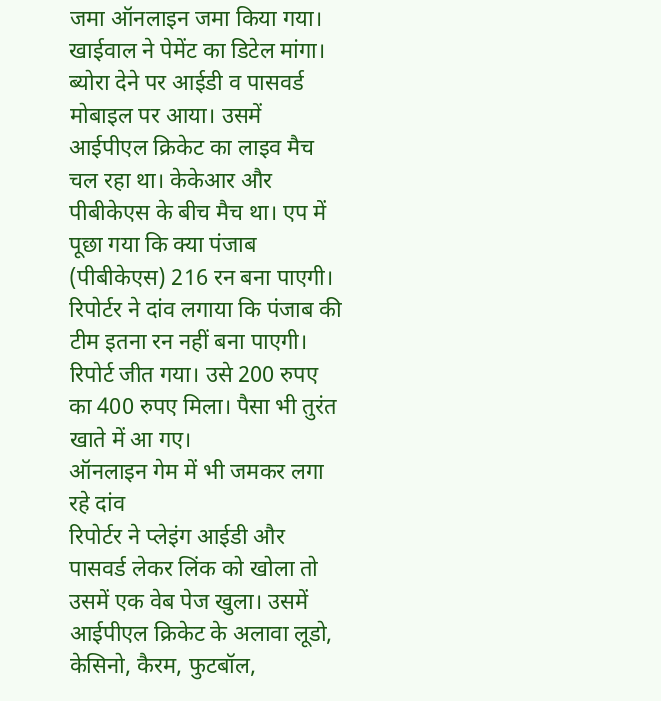जमा ऑनलाइन जमा किया गया। खाईवाल ने पेमेंट का डिटेल मांगा। ब्योरा देने पर आईडी व पासवर्ड मोबाइल पर आया। उसमें आईपीएल क्रिकेट का लाइव मैच चल रहा था। केकेआर और पीबीकेएस के बीच मैच था। एप में पूछा गया कि क्या पंजाब (पीबीकेएस) 216 रन बना पाएगी। रिपोर्टर ने दांव लगाया कि पंजाब की टीम इतना रन नहीं बना पाएगी। रिपोर्ट जीत गया। उसे 200 रुपए का 400 रुपए मिला। पैसा भी तुरंत खाते में आ गए।
ऑनलाइन गेम में भी जमकर लगा रहे दांव
रिपोर्टर ने प्लेइंग आईडी और पासवर्ड लेकर लिंक को खोला तो उसमें एक वेब पेज खुला। उसमें आईपीएल क्रिकेट के अलावा लूडो, केसिनो, कैरम, फुटबॉल,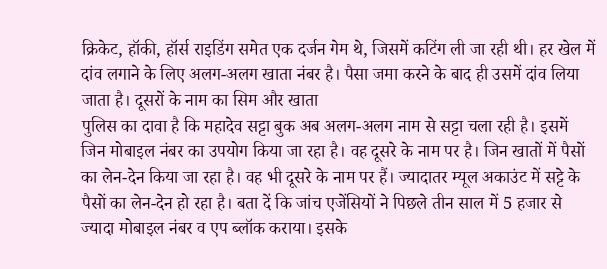क्रिकेट, हॉकी, हॉर्स राइडिंग समेत एक दर्जन गेम थे, जिसमें कटिंग ली जा रही थी। हर खेल में दांव लगाने के लिए अलग-अलग खाता नंबर है। पैसा जमा करने के बाद ही उसमें दांव लिया जाता है। दूसरों के नाम का सिम और खाता
पुलिस का दावा है कि महादेव सट्टा बुक अब अलग-अलग नाम से सट्टा चला रही है। इसमें जिन मोबाइल नंबर का उपयोग किया जा रहा है। वह दूसरे के नाम पर है। जिन खातों में पैसों का लेन-देन किया जा रहा है। वह भी दूसरे के नाम पर हैं। ज्यादातर म्यूल अकाउंट में सट्टे के पैसों का लेन-देन हो रहा है। बता दें कि जांच एजेंसियों ने पिछले तीन साल में 5 हजार से ज्यादा मोबाइल नंबर व एप ब्लॉक कराया। इसके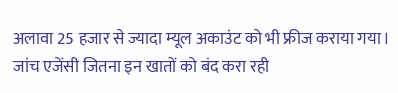अलावा 25 हजार से ज्यादा म्यूल अकाउंट को भी फ्रीज कराया गया। जांच एजेंसी जितना इन खातों को बंद करा रही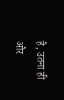है, उतना ही और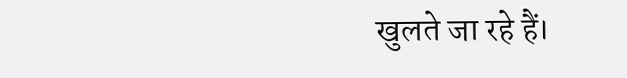खुलते जा रहे हैं।